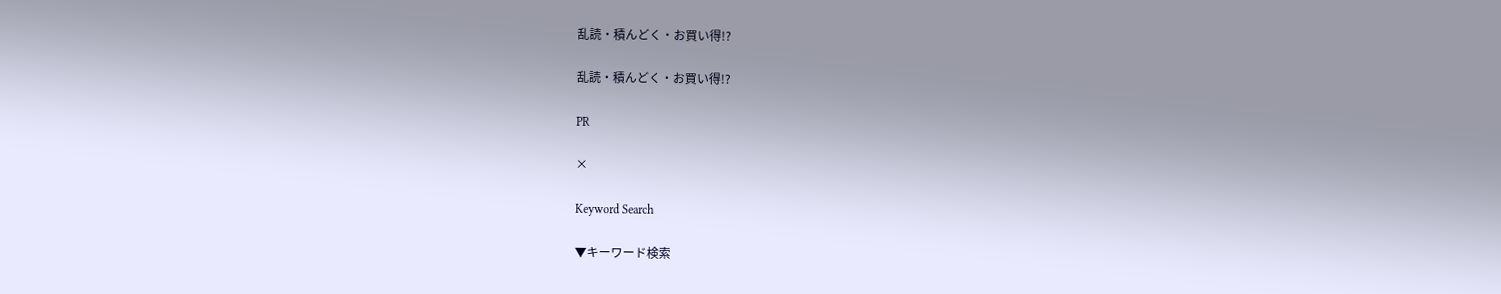乱読・積んどく・お買い得!?

乱読・積んどく・お買い得!?

PR

×

Keyword Search

▼キーワード検索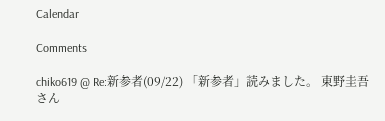Calendar

Comments

chiko619 @ Re:新参者(09/22) 「新参者」読みました。 東野圭吾さん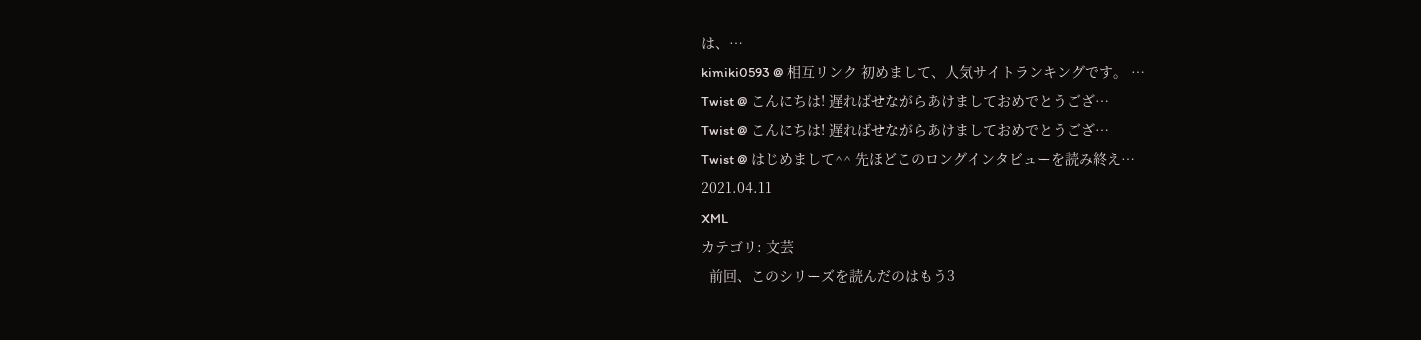は、…
kimiki0593 @ 相互リンク 初めまして、人気サイトランキングです。 …
Twist @ こんにちは! 遅ればせながらあけましておめでとうござ…
Twist @ こんにちは! 遅ればせながらあけましておめでとうござ…
Twist @ はじめまして^^ 先ほどこのロングインタビューを読み終え…
2021.04.11
XML
カテゴリ: 文芸
  前回、このシリーズを読んだのはもう3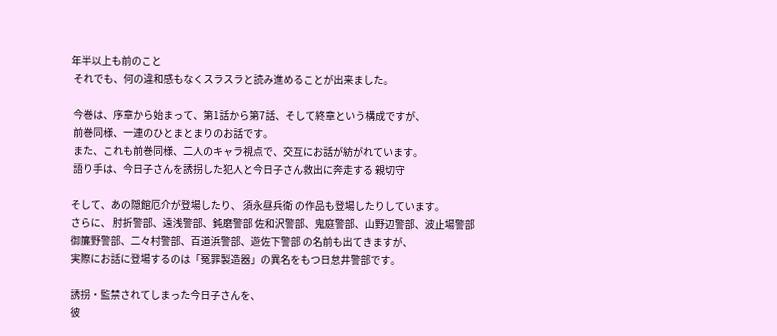年半以上も前のこと
 それでも、何の違和感もなくスラスラと読み進めることが出来ました。

 今巻は、序章から始まって、第1話から第7話、そして終章という構成ですが、
 前巻同様、一連のひとまとまりのお話です。
 また、これも前巻同様、二人のキャラ視点で、交互にお話が紡がれています。
 語り手は、今日子さんを誘拐した犯人と今日子さん救出に奔走する 親切守

そして、あの隠館厄介が登場したり、 須永昼兵衛 の作品も登場したりしています。
さらに、 肘折警部、遠浅警部、鈍磨警部 佐和沢警部、鬼庭警部、山野辺警部、波止場警部
御簾野警部、二々村警部、百道浜警部、遊佐下警部 の名前も出てきますが、
実際にお話に登場するのは「冤罪製造器」の異名をもつ日怠井警部です。

誘拐・監禁されてしまった今日子さんを、
彼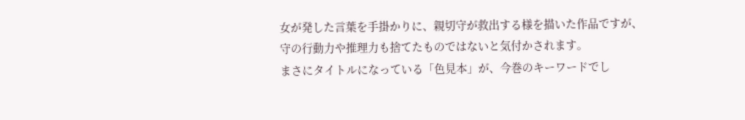女が発した言葉を手掛かりに、親切守が救出する様を描いた作品ですが、
守の行動力や推理力も捨てたものではないと気付かされます。
まさにタイトルになっている「色見本」が、今巻のキーワードでし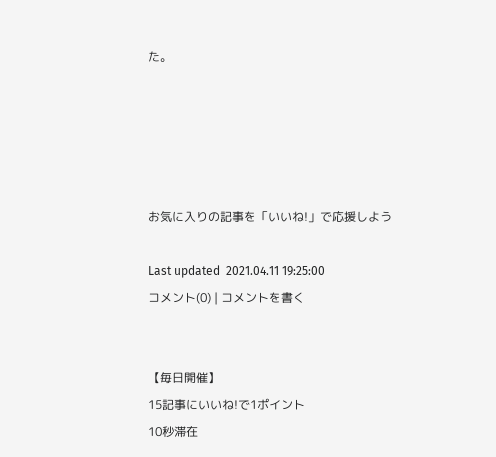た。





お気に入りの記事を「いいね!」で応援しよう

Last updated  2021.04.11 19:25:00
コメント(0) | コメントを書く


【毎日開催】
15記事にいいね!で1ポイント
10秒滞在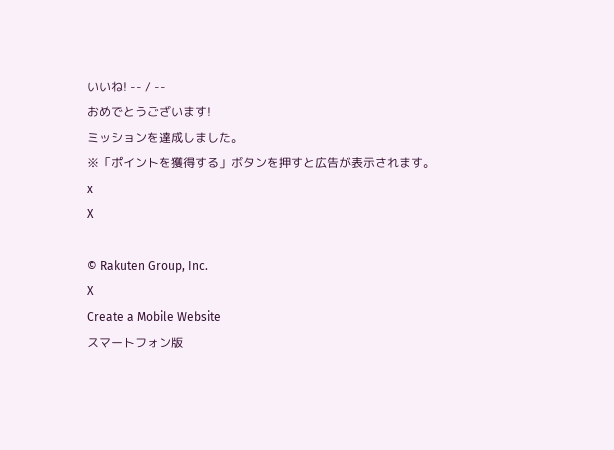いいね! -- / --
おめでとうございます!
ミッションを達成しました。
※「ポイントを獲得する」ボタンを押すと広告が表示されます。
x
X

© Rakuten Group, Inc.
X
Create a Mobile Website
スマートフォン版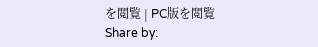を閲覧 | PC版を閲覧
Share by: